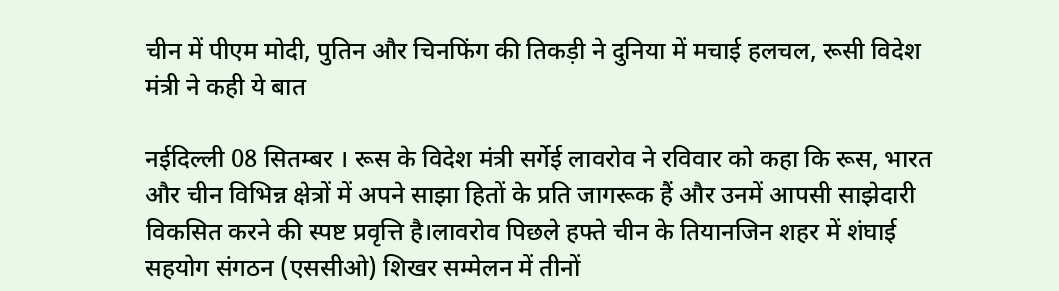चीन में पीएम मोदी, पुतिन और चिनफिंग की तिकड़ी ने दुनिया में मचाई हलचल, रूसी विदेश मंत्री ने कही ये बात

नईदिल्ली 08 सितम्बर । रूस के विदेश मंत्री सर्गेई लावरोव ने रविवार को कहा कि रूस, भारत और चीन विभिन्न क्षेत्रों में अपने साझा हितों के प्रति जागरूक हैं और उनमें आपसी साझेदारी विकसित करने की स्पष्ट प्रवृत्ति है।लावरोव पिछले हफ्ते चीन के तियानजिन शहर में शंघाई सहयोग संगठन (एससीओ) शिखर सम्मेलन में तीनों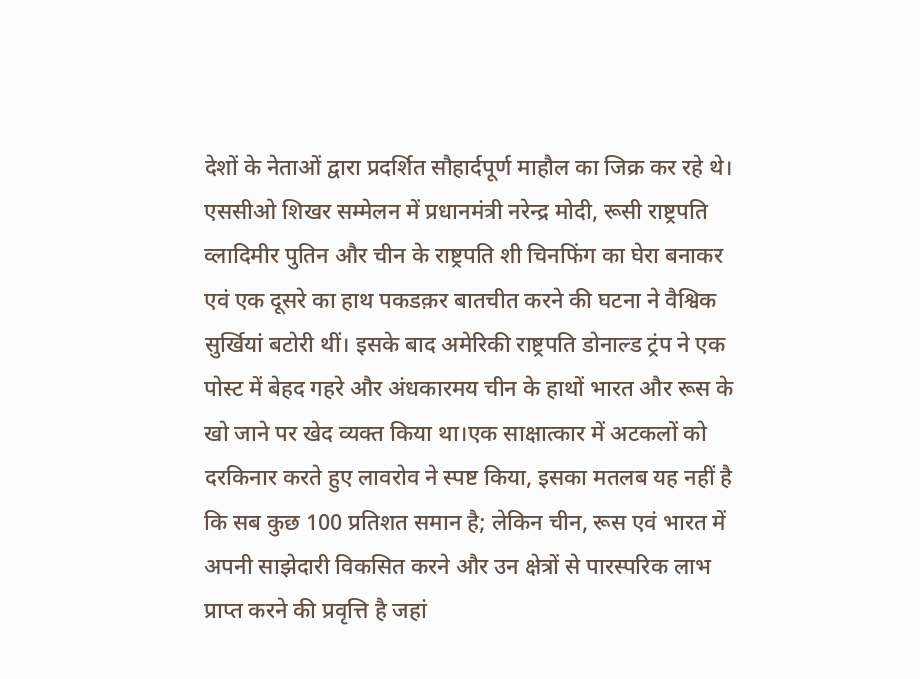देशों के नेताओं द्वारा प्रदर्शित सौहार्दपूर्ण माहौल का जिक्र कर रहे थे।
एससीओ शिखर सम्मेलन में प्रधानमंत्री नरेन्द्र मोदी, रूसी राष्ट्रपति व्लादिमीर पुतिन और चीन के राष्ट्रपति शी चिनफिंग का घेरा बनाकर एवं एक दूसरे का हाथ पकडक़र बातचीत करने की घटना ने वैश्विक सुर्खियां बटोरी थीं। इसके बाद अमेरिकी राष्ट्रपति डोनाल्ड ट्रंप ने एक पोस्ट में बेहद गहरे और अंधकारमय चीन के हाथों भारत और रूस के खो जाने पर खेद व्यक्त किया था।एक साक्षात्कार में अटकलों को दरकिनार करते हुए लावरोव ने स्पष्ट किया, इसका मतलब यह नहीं है कि सब कुछ 100 प्रतिशत समान है; लेकिन चीन, रूस एवं भारत में अपनी साझेदारी विकसित करने और उन क्षेत्रों से पारस्परिक लाभ प्राप्त करने की प्रवृत्ति है जहां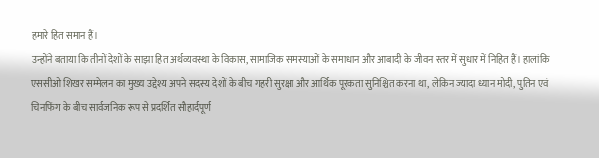हमारे हित समान हैं।
उन्होंने बताया कि तीनों देशों के साझा हित अर्थव्यवस्था के विकास, सामाजिक समस्याओं के समाधान और आबादी के जीवन स्तर में सुधार में निहित हैं। हालांकि एससीओ शिखर सम्मेलन का मुख्य उद्देश्य अपने सदस्य देशों के बीच गहरी सुरक्षा और आर्थिक पूरकता सुनिश्चित करना था, लेकिन ज्यादा ध्यान मोदी, पुतिन एवं चिनफिंग के बीच सार्वजनिक रूप से प्रदर्शित सौहार्दपूर्ण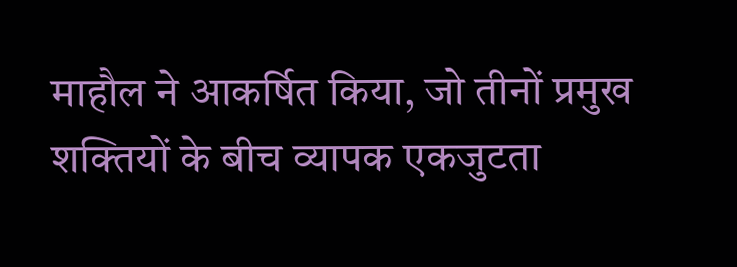माहौल ने आकर्षित किया, जो तीनों प्रमुख शक्तियों के बीच व्यापक एकजुटता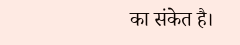का संकेत है।